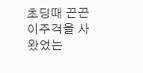초딩때 끈끈이주걱을 사왔었는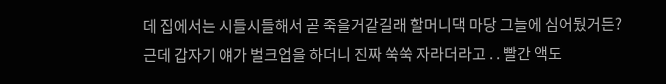데 집에서는 시들시들해서 곧 죽을거같길래 할머니댁 마당 그늘에 심어뒀거든?
근데 갑자기 얘가 벌크업을 하더니 진짜 쑥쑥 자라더라고 . . 빨간 액도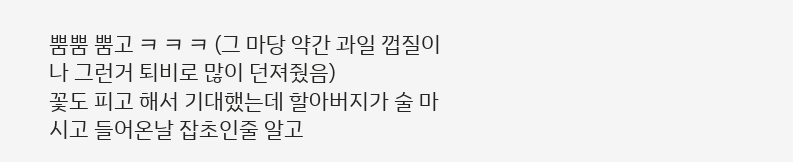뿜뿜 뿜고 ㅋ ㅋ ㅋ (그 마당 약간 과일 껍질이나 그런거 퇴비로 많이 던져줬음)
꽃도 피고 해서 기대했는데 할아버지가 술 마시고 들어온날 잡초인줄 알고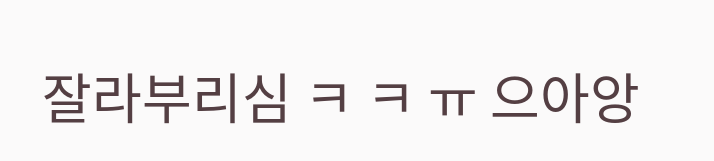잘라부리심 ㅋ ㅋ ㅠ 으아앙